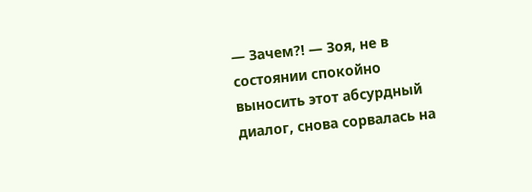— Зачем?! — Зоя, не в состоянии спокойно выносить этот абсурдный диалог, снова сорвалась на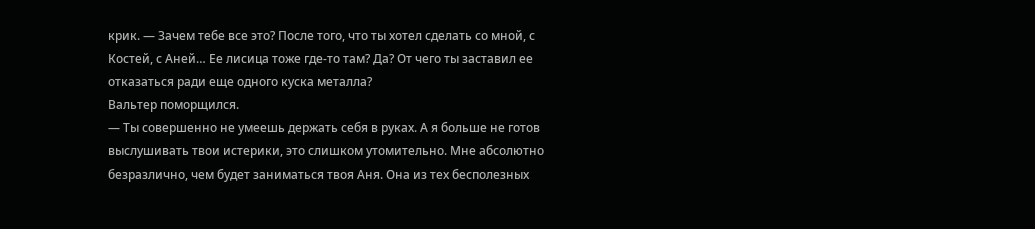крик. — Зачем тебе все это? После того, что ты хотел сделать со мной, с Костей, с Аней… Ее лисица тоже где-то там? Да? От чего ты заставил ее отказаться ради еще одного куска металла?
Вальтер поморщился.
— Ты совершенно не умеешь держать себя в руках. А я больше не готов выслушивать твои истерики, это слишком утомительно. Мне абсолютно безразлично, чем будет заниматься твоя Аня. Она из тех бесполезных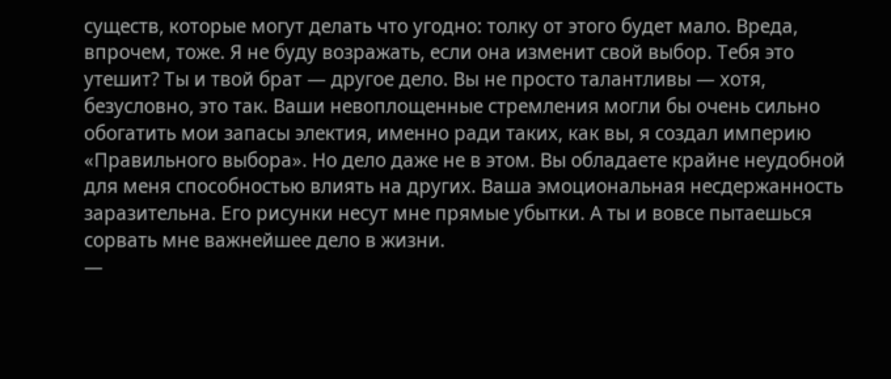существ, которые могут делать что угодно: толку от этого будет мало. Вреда, впрочем, тоже. Я не буду возражать, если она изменит свой выбор. Тебя это утешит? Ты и твой брат — другое дело. Вы не просто талантливы — хотя, безусловно, это так. Ваши невоплощенные стремления могли бы очень сильно обогатить мои запасы электия, именно ради таких, как вы, я создал империю «Правильного выбора». Но дело даже не в этом. Вы обладаете крайне неудобной для меня способностью влиять на других. Ваша эмоциональная несдержанность заразительна. Его рисунки несут мне прямые убытки. А ты и вовсе пытаешься сорвать мне важнейшее дело в жизни.
—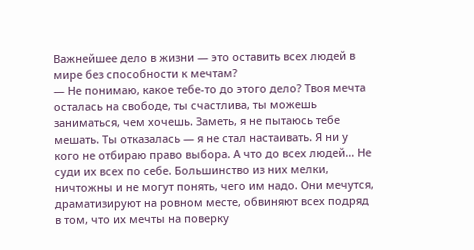Важнейшее дело в жизни — это оставить всех людей в мире без способности к мечтам?
— Не понимаю, какое тебе-то до этого дело? Твоя мечта осталась на свободе, ты счастлива, ты можешь заниматься, чем хочешь. Заметь, я не пытаюсь тебе мешать. Ты отказалась — я не стал настаивать. Я ни у кого не отбираю право выбора. А что до всех людей… Не суди их всех по себе. Большинство из них мелки, ничтожны и не могут понять, чего им надо. Они мечутся, драматизируют на ровном месте, обвиняют всех подряд в том, что их мечты на поверку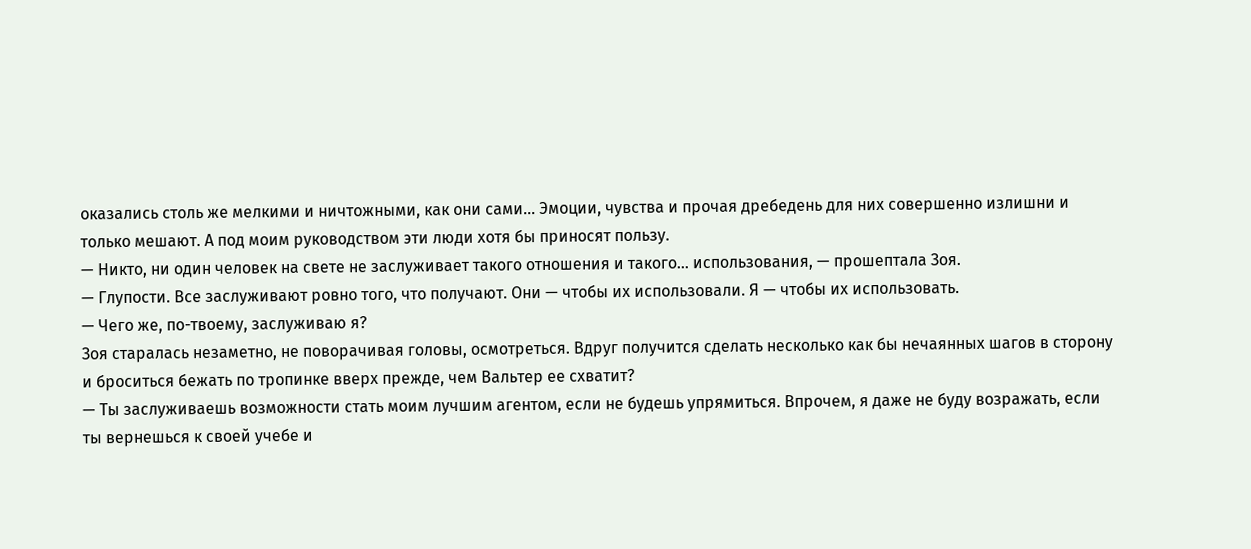оказались столь же мелкими и ничтожными, как они сами… Эмоции, чувства и прочая дребедень для них совершенно излишни и только мешают. А под моим руководством эти люди хотя бы приносят пользу.
— Никто, ни один человек на свете не заслуживает такого отношения и такого… использования, — прошептала Зоя.
— Глупости. Все заслуживают ровно того, что получают. Они — чтобы их использовали. Я — чтобы их использовать.
— Чего же, по-твоему, заслуживаю я?
Зоя старалась незаметно, не поворачивая головы, осмотреться. Вдруг получится сделать несколько как бы нечаянных шагов в сторону и броситься бежать по тропинке вверх прежде, чем Вальтер ее схватит?
— Ты заслуживаешь возможности стать моим лучшим агентом, если не будешь упрямиться. Впрочем, я даже не буду возражать, если ты вернешься к своей учебе и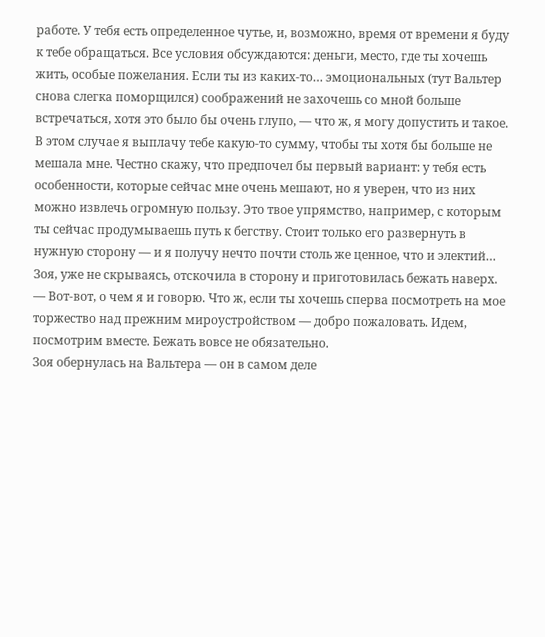работе. У тебя есть определенное чутье, и, возможно, время от времени я буду к тебе обращаться. Все условия обсуждаются: деньги, место, где ты хочешь жить, особые пожелания. Если ты из каких-то… эмоциональных (тут Вальтер снова слегка поморщился) соображений не захочешь со мной больше встречаться, хотя это было бы очень глупо, — что ж, я могу допустить и такое. В этом случае я выплачу тебе какую-то сумму, чтобы ты хотя бы больше не мешала мне. Честно скажу, что предпочел бы первый вариант: у тебя есть особенности, которые сейчас мне очень мешают, но я уверен, что из них можно извлечь огромную пользу. Это твое упрямство, например, с которым ты сейчас продумываешь путь к бегству. Стоит только его развернуть в нужную сторону — и я получу нечто почти столь же ценное, что и электий…
Зоя, уже не скрываясь, отскочила в сторону и приготовилась бежать наверх.
— Вот-вот, о чем я и говорю. Что ж, если ты хочешь сперва посмотреть на мое торжество над прежним мироустройством — добро пожаловать. Идем, посмотрим вместе. Бежать вовсе не обязательно.
Зоя обернулась на Вальтера — он в самом деле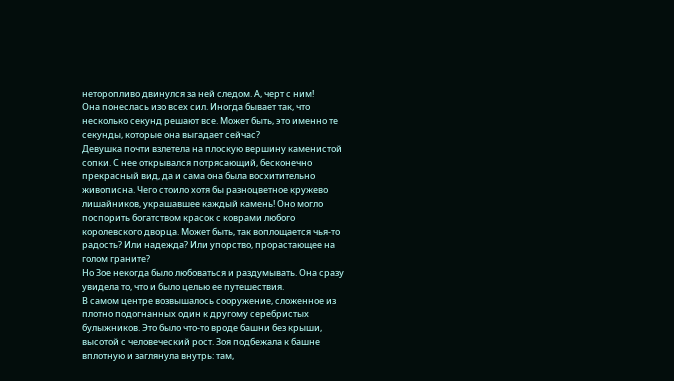неторопливо двинулся за ней следом. А, черт с ним!
Она понеслась изо всех сил. Иногда бывает так, что несколько секунд решают все. Может быть, это именно те секунды, которые она выгадает сейчас?
Девушка почти взлетела на плоскую вершину каменистой сопки. С нее открывался потрясающий, бесконечно прекрасный вид, да и сама она была восхитительно живописна. Чего стоило хотя бы разноцветное кружево лишайников, украшавшее каждый камень! Оно могло поспорить богатством красок с коврами любого королевского дворца. Может быть, так воплощается чья-то радость? Или надежда? Или упорство, прорастающее на голом граните?
Но Зое некогда было любоваться и раздумывать. Она сразу увидела то, что и было целью ее путешествия.
В самом центре возвышалось сооружение, сложенное из плотно подогнанных один к другому серебристых булыжников. Это было что-то вроде башни без крыши, высотой с человеческий рост. Зоя подбежала к башне вплотную и заглянула внутрь: там,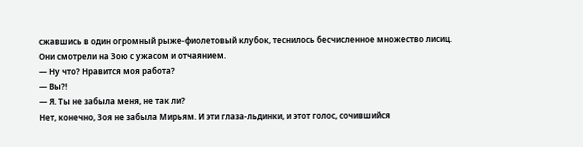сжавшись в один огромный рыже-фиолетовый клубок, теснилось бесчисленное множество лисиц. Они смотрели на Зою с ужасом и отчаянием.
— Ну что? Нравится моя работа?
— Вы?!
— Я. Ты не забыла меня, не так ли?
Нет, конечно, Зоя не забыла Мирьям. И эти глаза-льдинки, и этот голос, сочившийся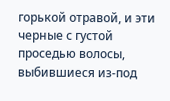горькой отравой, и эти черные с густой проседью волосы, выбившиеся из-под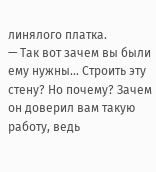линялого платка.
— Так вот зачем вы были ему нужны… Строить эту стену? Но почему? Зачем он доверил вам такую работу, ведь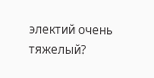электий очень тяжелый?